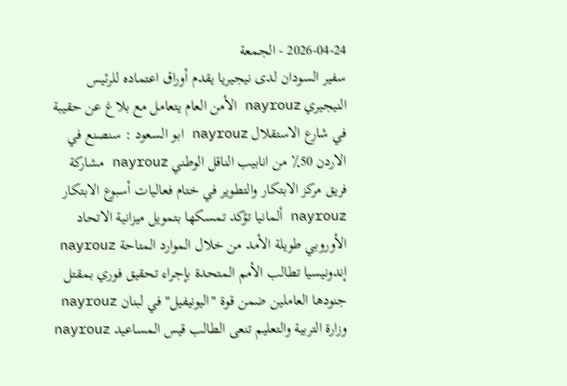2026-04-24 - الجمعة
سفير السودان لدى نيجيريا يقدم أوراق اعتماده للرئيس النيجيري nayrouz الأمن العام يتعامل مع بلاغ عن حقيبة في شارع الاستقلال nayrouz ابو السعود : سنصنع في الاردن 50٪ من انابيب الناقل الوطني nayrouz مشاركة فريق مركز الابتكار والتطوير في ختام فعاليات أسبوع الابتكار nayrouz ألمانيا تؤكد تمسكها بتمويل ميزانية الاتحاد الأوروبي طويلة الأمد من خلال الموارد المتاحة nayrouz إندونيسيا تطالب الأمم المتحدة بإجراء تحقيق فوري بمقتل جنودها العاملين ضمن قوة "اليونيفيل" في لبنان nayrouz وزارة التربية والتعليم تنعى الطالب قيس المساعيد nayrouz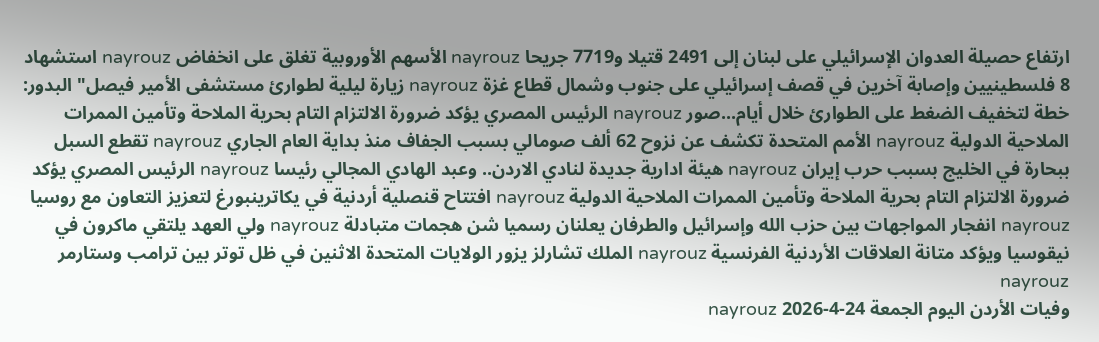ارتفاع حصيلة العدوان الإسرائيلي على لبنان إلى 2491 قتيلا و7719 جريحا nayrouz الأسهم الأوروبية تغلق على انخفاض nayrouz استشهاد 8 فلسطينيين وإصابة آخرين في قصف إسرائيلي على جنوب وشمال قطاع غزة nayrouz زيارة ليلية لطوارئ مستشفى الأمير فيصل" البدور: خطة لتخفيف الضغط على الطوارئ خلال أيام...صور nayrouz الرئيس المصري يؤكد ضرورة الالتزام التام بحرية الملاحة وتأمين الممرات الملاحية الدولية nayrouz الأمم المتحدة تكشف عن نزوح 62 ألف صومالي بسبب الجفاف منذ بداية العام الجاري nayrouz تقطع السبل ببحارة في الخليج بسبب حرب إيران nayrouz هيئة ادارية جديدة لنادي الاردن.. وعبد الهادي المجالي رئيسا nayrouz الرئيس المصري يؤكد ضرورة الالتزام التام بحرية الملاحة وتأمين الممرات الملاحية الدولية nayrouz افتتاح قنصلية أردنية في يكاترينبورغ لتعزيز التعاون مع روسيا nayrouz انفجار المواجهات بين حزب الله وإسرائيل والطرفان يعلنان رسميا شن هجمات متبادلة nayrouz ولي العهد يلتقي ماكرون في نيقوسيا ويؤكد متانة العلاقات الأردنية الفرنسية nayrouz الملك تشارلز يزور الولايات المتحدة الاثنين في ظل توتر بين ترامب وستارمر nayrouz
وفيات الأردن اليوم الجمعة 24-4-2026 nayrouz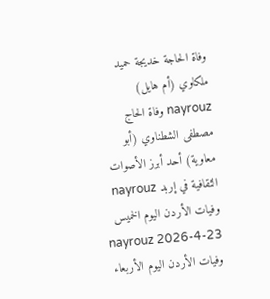وفاة الحاجة خديجة حميد ملكاوي (أم هايل) nayrouz وفاة الحاج مصطفى الشطناوي (أبو معاوية) أحد أبرز الأصوات الثقافية في إربد nayrouz وفيات الأردن اليوم الخميس 23-4-2026 nayrouz وفيات الأردن اليوم الأربعاء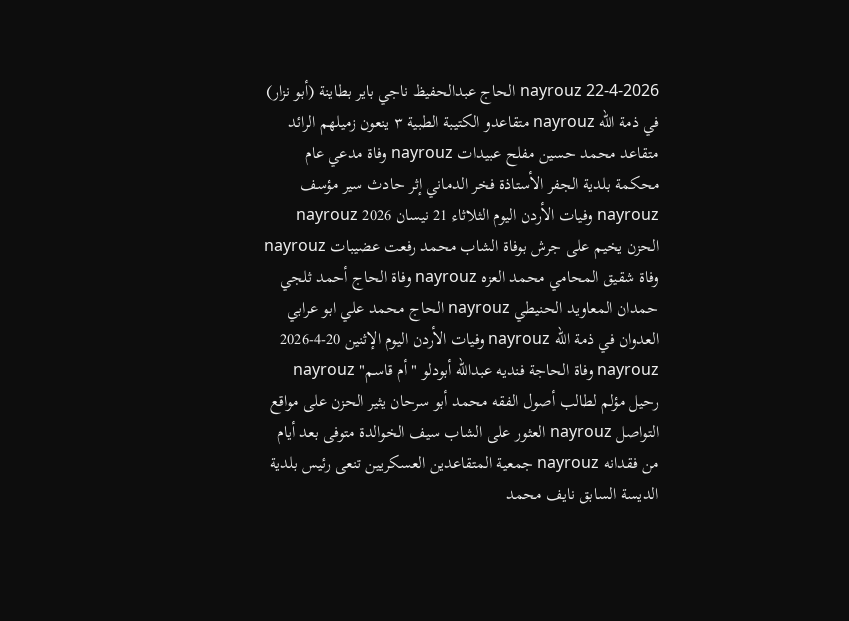22-4-2026 nayrouz الحاج عبدالحفيظ ناجي باير بطاينة (أبو نزار) في ذمة الله nayrouz متقاعدو الكتيبة الطبية ٣ ينعون زميلهم الرائد متقاعد محمد حسين مفلح عبيدات nayrouz وفاة مدعي عام محكمة بلدية الجفر الأستاذة فخر الدماني إثر حادث سير مؤسف nayrouz وفيات الأردن اليوم الثلاثاء 21 نيسان 2026 nayrouz الحزن يخيم على جرش بوفاة الشاب محمد رفعت عضيبات nayrouz وفاة شقيق المحامي محمد العزه nayrouz وفاة الحاج أحمد ثلجي حمدان المعاويد الحنيطي nayrouz الحاج محمد علي ابو عرابي العدوان في ذمة الله nayrouz وفيات الأردن اليوم الإثنين 20-4-2026 nayrouz وفاة الحاجة فنديه عبدالله أبودلو "أم قاسم" nayrouz رحيل مؤلم لطالب أصول الفقه محمد أبو سرحان يثير الحزن على مواقع التواصل nayrouz العثور على الشاب سيف الخوالدة متوفى بعد أيام من فقدانه nayrouz جمعية المتقاعدين العسكريين تنعى رئيس بلدية الديسة السابق نايف محمد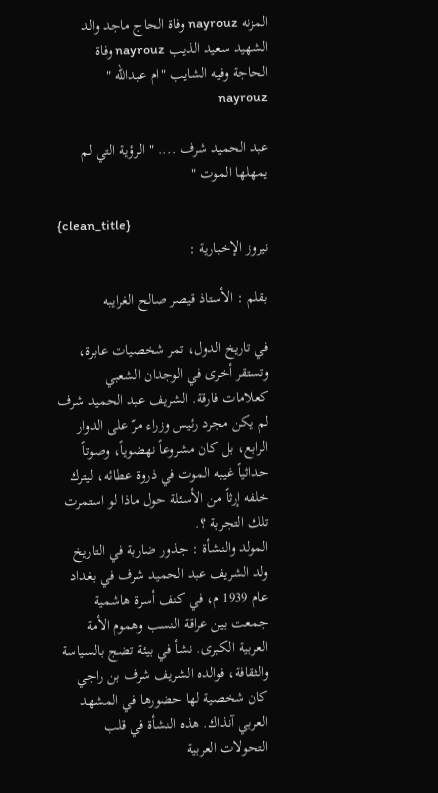المزنه nayrouz وفاة الحاج ماجد والد الشهيد سعيد الذيب nayrouz وفاة الحاجة وفيه الشايب "ام عبدالله " nayrouz

عبد الحميد شرف .... " الرؤية التي لم يمهلها الموت "

{clean_title}
نيروز الإخبارية :

بقلم : الأستاذ قيصر صالح الغرايبه

في تاريخ الدول، تمر شخصيات عابرة، وتستقر أخرى في الوجدان الشعبي كعلامات فارقة. الشريف عبد الحميد شرف لم يكن مجرد رئيس وزراء مرّ على الدوار الرابع، بل كان مشروعاً نهضوياً، وصوتاً حداثياً غيبه الموت في ذروة عطائه، ليترك خلفه إرثاً من الأسئلة حول ماذا لو استمرت تلك التجربة ؟.
المولد والنشأة : جذور ضاربة في التاريخ
ولد الشريف عبد الحميد شرف في بغداد عام 1939 م، في كنف أسرة هاشمية جمعت بين عراقة النسب وهموم الأمة العربية الكبرى. نشأ في بيئة تضج بالسياسة والثقافة، فوالده الشريف شرف بن راجي كان شخصية لها حضورها في المشهد العربي آنذاك. هذه النشأة في قلب التحولات العربية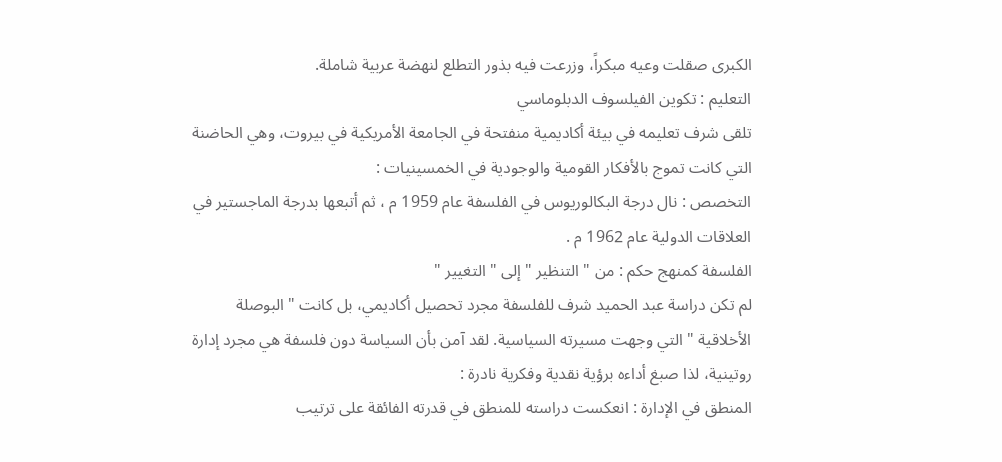الكبرى صقلت وعيه مبكراً، وزرعت فيه بذور التطلع لنهضة عربية شاملة.
التعليم : تكوين الفيلسوف الدبلوماسي
تلقى شرف تعليمه في بيئة أكاديمية منفتحة في الجامعة الأمريكية في بيروت، وهي الحاضنة التي كانت تموج بالأفكار القومية والوجودية في الخمسينيات :
التخصص : نال درجة البكالوريوس في الفلسفة عام 1959 م ، ثم أتبعها بدرجة الماجستير في العلاقات الدولية عام 1962 م .
الفلسفة كمنهج حكم : من " التنظير " إلى " التغيير "
لم تكن دراسة عبد الحميد شرف للفلسفة مجرد تحصيل أكاديمي، بل كانت " البوصلة الأخلاقية " التي وجهت مسيرته السياسية. لقد آمن بأن السياسة دون فلسفة هي مجرد إدارة روتينية، لذا صبغ أداءه برؤية نقدية وفكرية نادرة :
المنطق في الإدارة : انعكست دراسته للمنطق في قدرته الفائقة على ترتيب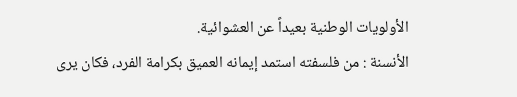الأولويات الوطنية بعيداً عن العشوائية.
الأنسنة : من فلسفته استمد إيمانه العميق بكرامة الفرد، فكان يرى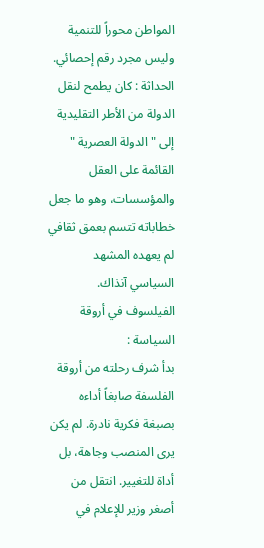المواطن محوراً للتنمية وليس مجرد رقم إحصائي.
الحداثة : كان يطمح لنقل الدولة من الأطر التقليدية إلى " الدولة العصرية " القائمة على العقل والمؤسسات، وهو ما جعل خطاباته تتسم بعمق ثقافي لم يعهده المشهد السياسي آنذاك.
الفيلسوف في أروقة السياسة :
بدأ شرف رحلته من أروقة الفلسفة صابغاً أداءه بصبغة فكرية نادرة. لم يكن يرى المنصب وجاهة، بل أداة للتغيير. انتقل من أصغر وزير للإعلام في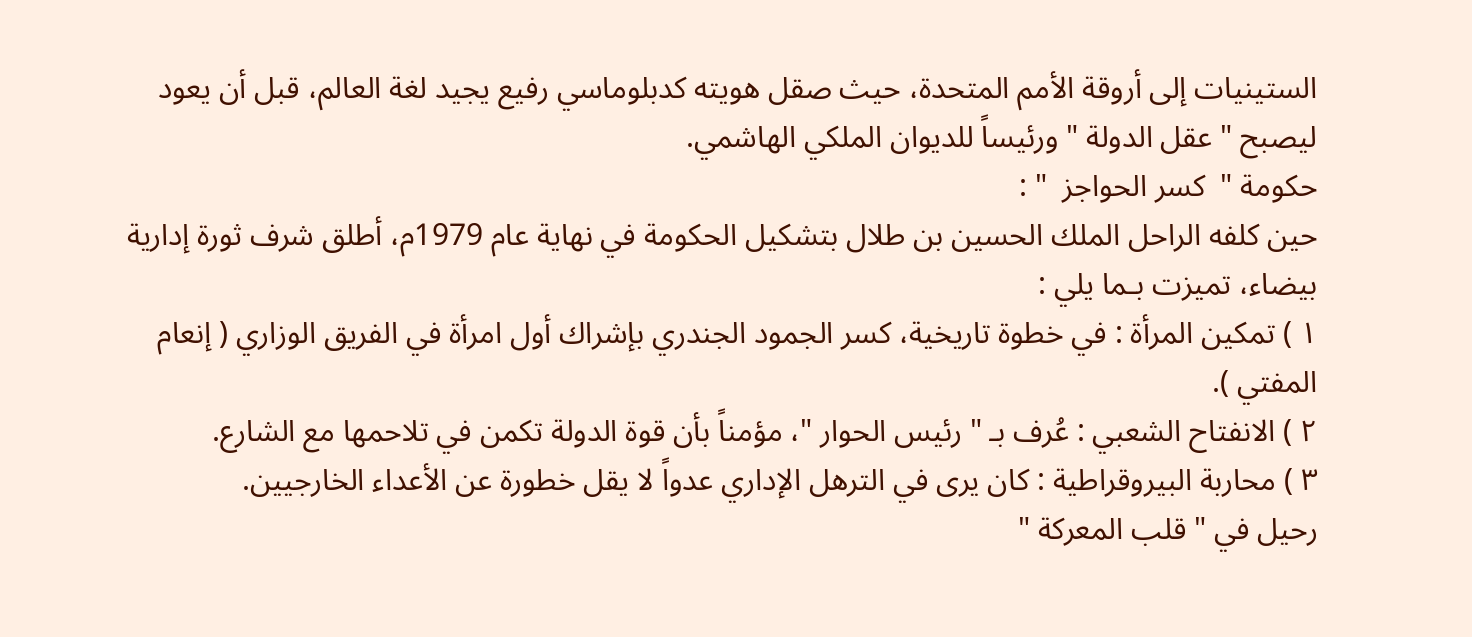الستينيات إلى أروقة الأمم المتحدة، حيث صقل هويته كدبلوماسي رفيع يجيد لغة العالم، قبل أن يعود ليصبح " عقل الدولة " ورئيساً للديوان الملكي الهاشمي.
حكومة "  كسر الحواجز  " :
حين كلفه الراحل الملك الحسين بن طلال بتشكيل الحكومة في نهاية عام 1979م، أطلق شرف ثورة إدارية بيضاء، تميزت بـما يلي :
١ ) تمكين المرأة : في خطوة تاريخية، كسر الجمود الجندري بإشراك أول امرأة في الفريق الوزاري ( إنعام المفتي ).
٢ ) الانفتاح الشعبي : عُرف بـ " رئيس الحوار "، مؤمناً بأن قوة الدولة تكمن في تلاحمها مع الشارع.
٣ ) محاربة البيروقراطية : كان يرى في الترهل الإداري عدواً لا يقل خطورة عن الأعداء الخارجيين.
رحيل في " قلب المعركة "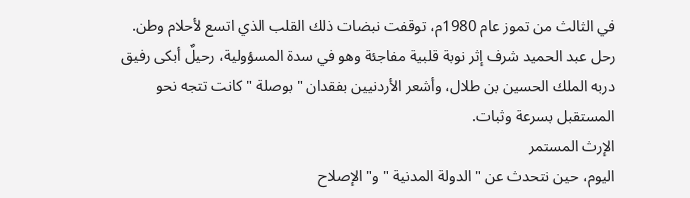في الثالث من تموز عام 1980م، توقفت نبضات ذلك القلب الذي اتسع لأحلام وطن. رحل عبد الحميد شرف إثر نوبة قلبية مفاجئة وهو في سدة المسؤولية، رحيلٌ أبكى رفيق دربه الملك الحسين بن طلال، وأشعر الأردنيين بفقدان " بوصلة " كانت تتجه نحو المستقبل بسرعة وثبات.
الإرث المستمر
اليوم، حين نتحدث عن " الدولة المدنية " و" الإصلاح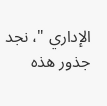الإداري "، نجد جذور هذه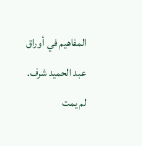المفاهيم في أوراق عبد الحميد شرف. لم يمت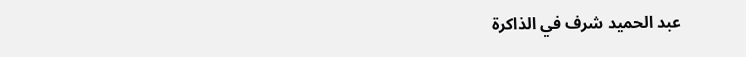عبد الحميد شرف في الذاكرة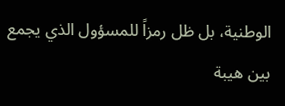الوطنية، بل ظل رمزاً للمسؤول الذي يجمع بين هيبة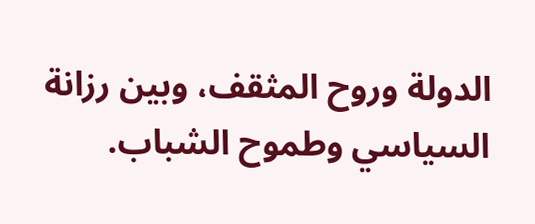الدولة وروح المثقف، وبين رزانة السياسي وطموح الشباب.